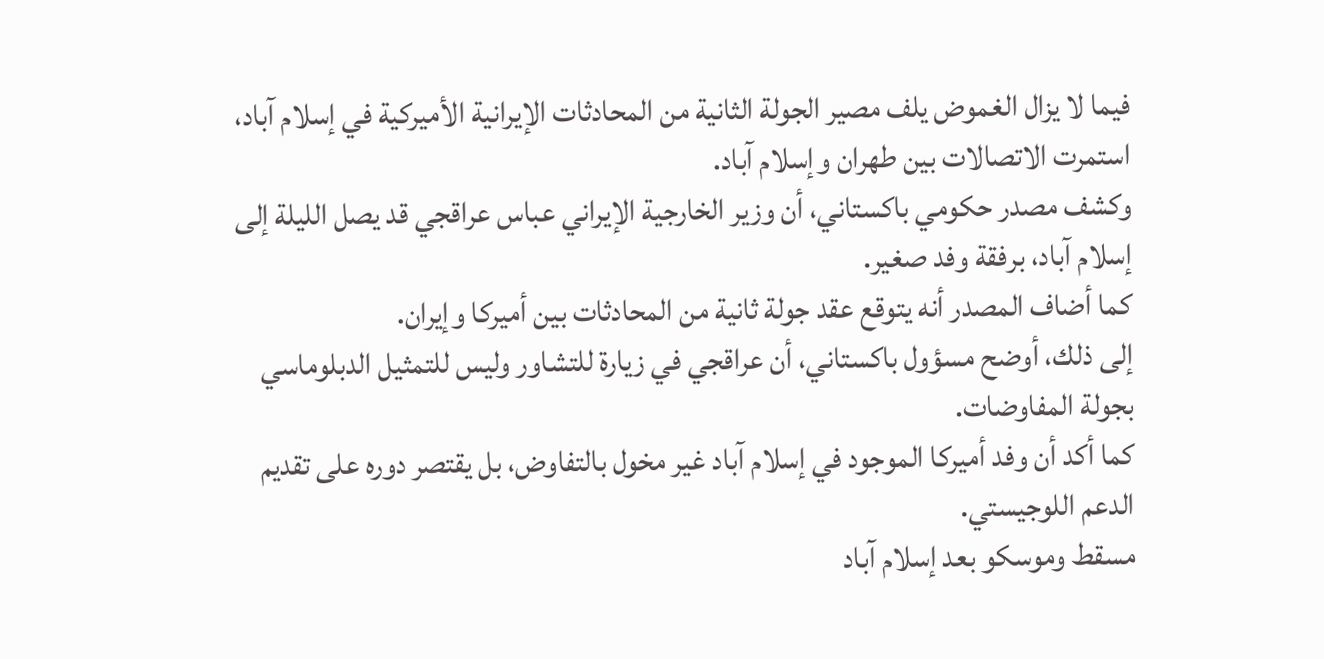فيما لا يزال الغموض يلف مصير الجولة الثانية من المحادثات الإيرانية الأميركية في إسلام آباد، استمرت الاتصالات بين طهران وإسلام آباد.
وكشف مصدر حكومي باكستاني، أن وزير الخارجية الإيراني عباس عراقجي قد يصل الليلة إلى إسلام آباد، برفقة وفد صغير.
كما أضاف المصدر أنه يتوقع عقد جولة ثانية من المحادثات بين أميركا وإيران.
إلى ذلك، أوضح مسؤول باكستاني، أن عراقجي في زيارة للتشاور وليس للتمثيل الدبلوماسي بجولة المفاوضات.
كما أكد أن وفد أميركا الموجود في إسلام آباد غير مخول بالتفاوض، بل يقتصر دوره على تقديم الدعم اللوجيستي.
مسقط وموسكو بعد إسلام آباد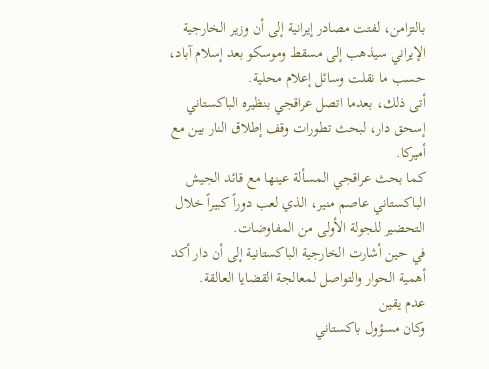بالتزامن، لفتت مصادر إيرانية إلى أن وزير الخارجية الإيراني سيذهب إلى مسقط وموسكو بعد إسلام آباد، حسب ما نقلت وسائل إعلام محلية.
أتى ذلك، بعدما اتصل عراقجي بنظيره الباكستاني إسحق دار، لبحث تطورات وقف إطلاق النار بين مع أميركا.
كما بحث عراقجي المسألة عينها مع قائد الجيش الباكستاني عاصم منير، الذي لعب دوراً كبيراً خلال التحضير للجولة الأولى من المفاوضات.
في حين أشارت الخارجية الباكستانية إلى أن دار أكد أهمية الحوار والتواصل لمعالجة القضايا العالقة.
عدم يقين
وكان مسؤول باكستاني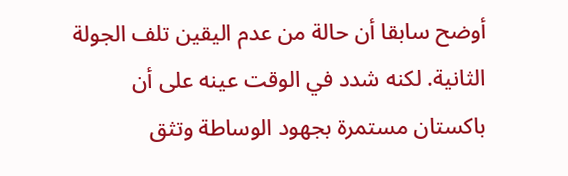أوضح سابقا أن حالة من عدم اليقين تلف الجولة الثانية. لكنه شدد في الوقت عينه على أن باكستان مستمرة بجهود الوساطة وتثق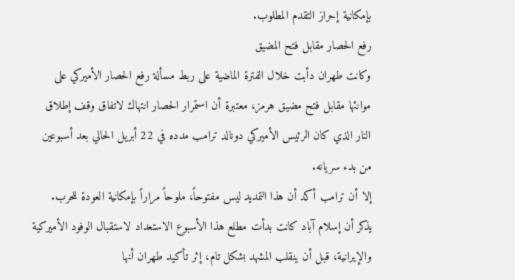بإمكانية إحراز التقدم المطلوب.
رفع الحصار مقابل فتح المضيق
وكانت طهران دأبت خلال الفترة الماضية على ربط مسألة رفع الحصار الأميركي على موانئها مقابل فتح مضيق هرمز، معتبرة أن استمرار الحصار انتهاك لاتفاق وقف إطلاق النار الذي كان الرئيس الأميركي دونالد ترامب مدده في 22 أبريل الحالي بعد أسبوعين من بدء سريانه.
إلا أن ترامب أكد أن هذا التمديد ليس مفتوحاً، ملوحاً مراراً بإمكانية العودة للحرب.
يذكر أن إسلام آباد كانت بدأت مطلع هذا الأسبوع الاستعداد لاستقبال الوفود الأميركية والإيرانية، قبل أن ينقلب المشهد بشكل تام، إثر تأكيد طهران أنها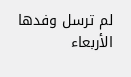لم ترسل وفدها الأربعاء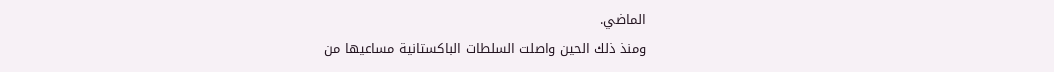الماضي.
ومنذ ذلك الحين واصلت السلطات الباكستانية مساعيها من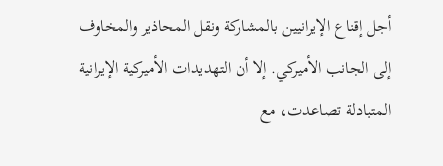أجل إقناع الإيرانيين بالمشاركة ونقل المحاذير والمخاوف إلى الجانب الأميركي. إلا أن التهديدات الأميركية الإيرانية المتبادلة تصاعدت، مع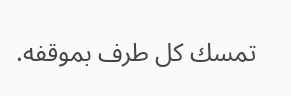تمسك كل طرف بموقفه.